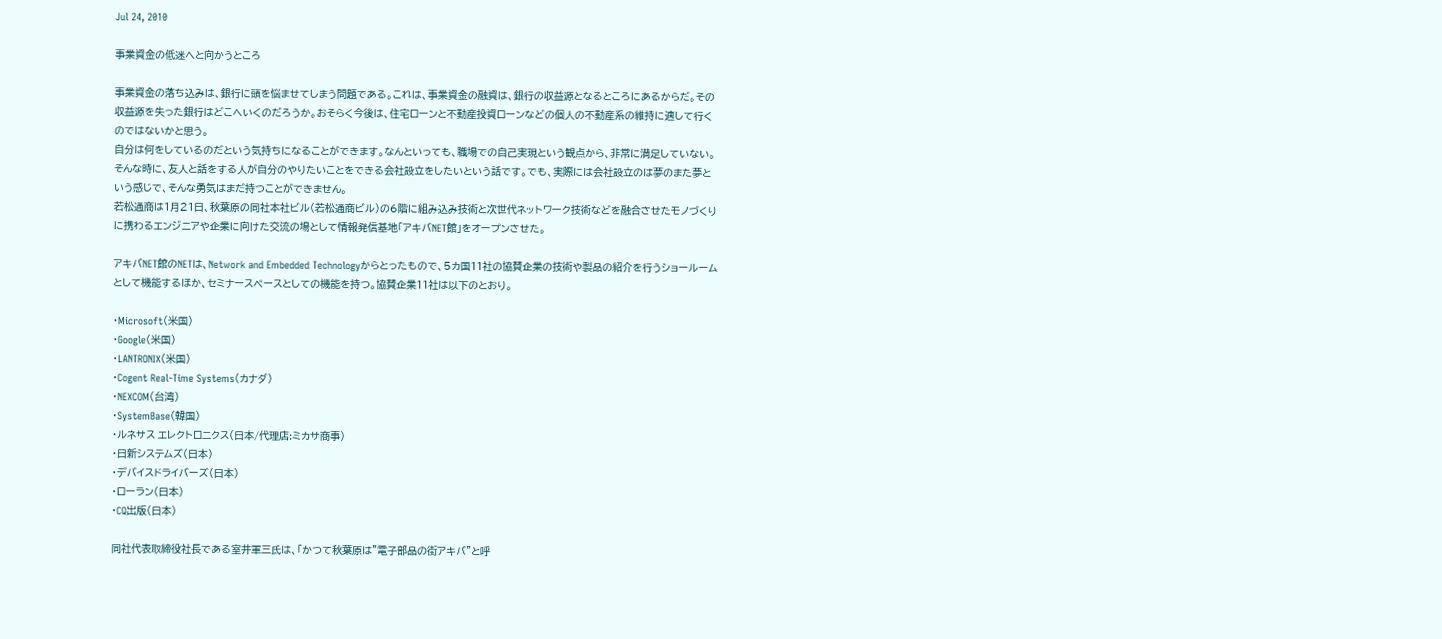Jul 24, 2010

事業資金の低迷へと向かうところ

事業資金の落ち込みは、銀行に頭を悩ませてしまう問題である。これは、事業資金の融資は、銀行の収益源となるところにあるからだ。その収益源を失った銀行はどこへいくのだろうか。おそらく今後は、住宅ローンと不動産投資ローンなどの個人の不動産系の維持に適して行くのではないかと思う。
自分は何をしているのだという気持ちになることができます。なんといっても、職場での自己実現という観点から、非常に満足していない。そんな時に、友人と話をする人が自分のやりたいことをできる会社設立をしたいという話です。でも、実際には会社設立のは夢のまた夢という感じで、そんな勇気はまだ持つことができません。
若松通商は1月21日、秋葉原の同社本社ビル(若松通商ビル)の6階に組み込み技術と次世代ネットワーク技術などを融合させたモノづくりに携わるエンジニアや企業に向けた交流の場として情報発信基地「アキバNET館」をオープンさせた。

アキバNET館のNETは、Network and Embedded Technologyからとったもので、5カ国11社の協賛企業の技術や製品の紹介を行うショールームとして機能するほか、セミナースペースとしての機能を持つ。協賛企業11社は以下のとおり。

・Microsoft(米国)
・Google(米国)
・LANTRONIX(米国)
・Cogent Real-Time Systems(カナダ)
・NEXCOM(台湾)
・SystemBase(韓国)
・ルネサス エレクトロニクス(日本/代理店:ミカサ商事)
・日新システムズ(日本)
・デバイスドライバーズ(日本)
・ローラン(日本)
・CQ出版(日本)

同社代表取締役社長である室井軍三氏は、「かつて秋葉原は"電子部品の街アキバ"と呼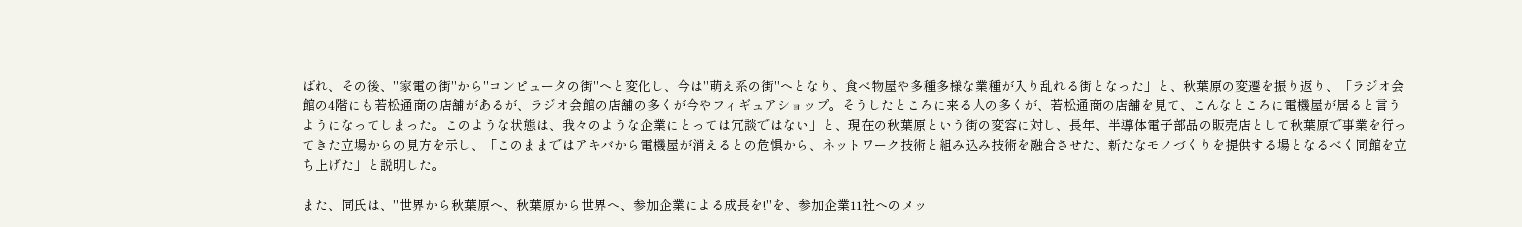ばれ、その後、"家電の街"から"コンピュータの街"へと変化し、今は"萌え系の街"へとなり、食べ物屋や多種多様な業種が入り乱れる街となった」と、秋葉原の変遷を振り返り、「ラジオ会館の4階にも若松通商の店舗があるが、ラジオ会館の店舗の多くが今やフィギュアショップ。そうしたところに来る人の多くが、若松通商の店舗を見て、こんなところに電機屋が居ると言うようになってしまった。このような状態は、我々のような企業にとっては冗談ではない」と、現在の秋葉原という街の変容に対し、長年、半導体電子部品の販売店として秋葉原で事業を行ってきた立場からの見方を示し、「このままではアキバから電機屋が消えるとの危惧から、ネットワーク技術と組み込み技術を融合させた、新たなモノづくりを提供する場となるべく同館を立ち上げた」と説明した。

また、同氏は、"世界から秋葉原へ、秋葉原から世界へ、参加企業による成長を!"を、参加企業11社へのメッ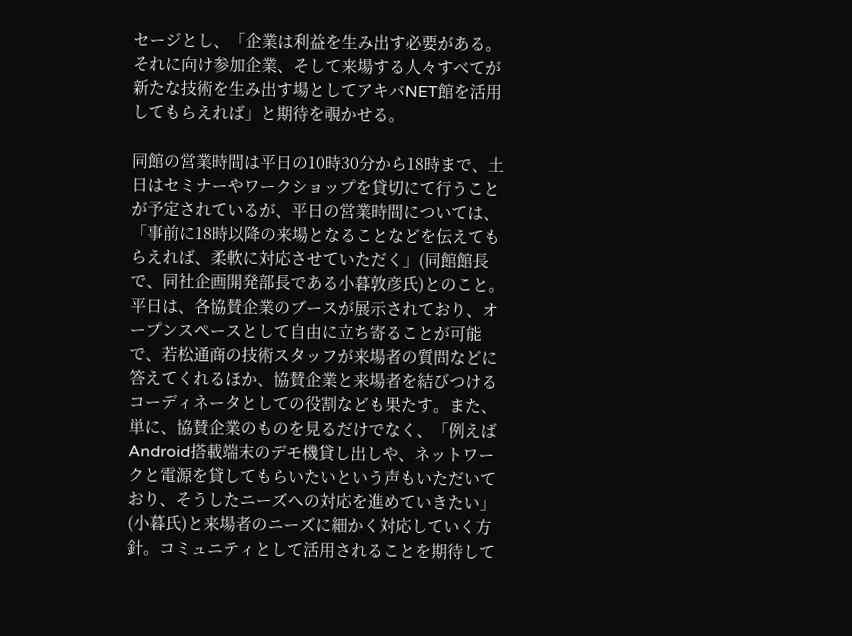セージとし、「企業は利益を生み出す必要がある。それに向け参加企業、そして来場する人々すべてが新たな技術を生み出す場としてアキバNET館を活用してもらえれば」と期待を覗かせる。

同館の営業時間は平日の10時30分から18時まで、土日はセミナーやワークショップを貸切にて行うことが予定されているが、平日の営業時間については、「事前に18時以降の来場となることなどを伝えてもらえれば、柔軟に対応させていただく」(同館館長で、同社企画開発部長である小暮敦彦氏)とのこと。平日は、各協賛企業のブースが展示されており、オープンスペースとして自由に立ち寄ることが可能で、若松通商の技術スタッフが来場者の質問などに答えてくれるほか、協賛企業と来場者を結びつけるコーディネータとしての役割なども果たす。また、単に、協賛企業のものを見るだけでなく、「例えばAndroid搭載端末のデモ機貸し出しや、ネットワークと電源を貸してもらいたいという声もいただいており、そうしたニーズへの対応を進めていきたい」(小暮氏)と来場者のニーズに細かく対応していく方針。コミュニティとして活用されることを期待して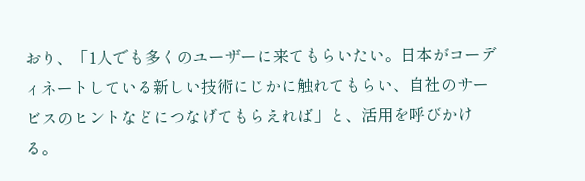おり、「1人でも多くのユーザーに来てもらいたい。日本がコーディネートしている新しい技術にじかに触れてもらい、自社のサービスのヒントなどにつなげてもらえれば」と、活用を呼びかける。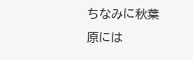ちなみに秋葉原には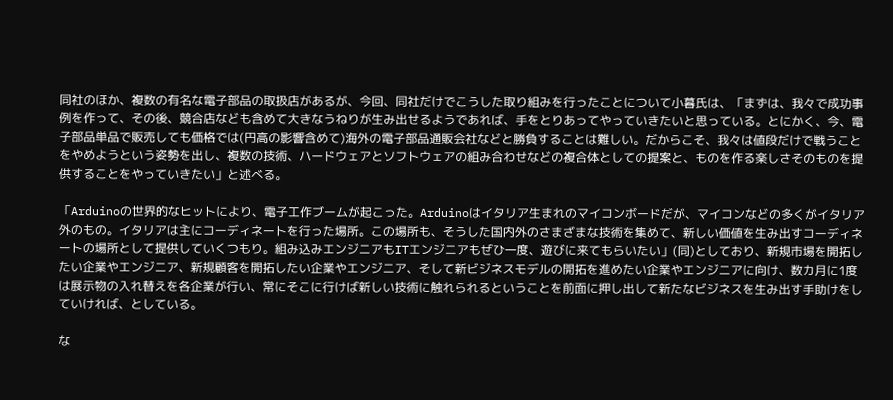同社のほか、複数の有名な電子部品の取扱店があるが、今回、同社だけでこうした取り組みを行ったことについて小暮氏は、「まずは、我々で成功事例を作って、その後、競合店なども含めて大きなうねりが生み出せるようであれば、手をとりあってやっていきたいと思っている。とにかく、今、電子部品単品で販売しても価格では(円高の影響含めて)海外の電子部品通販会社などと勝負することは難しい。だからこそ、我々は値段だけで戦うことをやめようという姿勢を出し、複数の技術、ハードウェアとソフトウェアの組み合わせなどの複合体としての提案と、ものを作る楽しさそのものを提供することをやっていきたい」と述べる。

「Arduinoの世界的なヒットにより、電子工作ブームが起こった。Arduinoはイタリア生まれのマイコンボードだが、マイコンなどの多くがイタリア外のもの。イタリアは主にコーディネートを行った場所。この場所も、そうした国内外のさまざまな技術を集めて、新しい価値を生み出すコーディネートの場所として提供していくつもり。組み込みエンジニアもITエンジニアもぜひ一度、遊びに来てもらいたい」(同)としており、新規市場を開拓したい企業やエンジニア、新規顧客を開拓したい企業やエンジニア、そして新ビジネスモデルの開拓を進めたい企業やエンジニアに向け、数カ月に1度は展示物の入れ替えを各企業が行い、常にそこに行けば新しい技術に触れられるということを前面に押し出して新たなビジネスを生み出す手助けをしていければ、としている。

な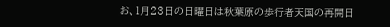お、1月23日の日曜日は秋葉原の歩行者天国の再開日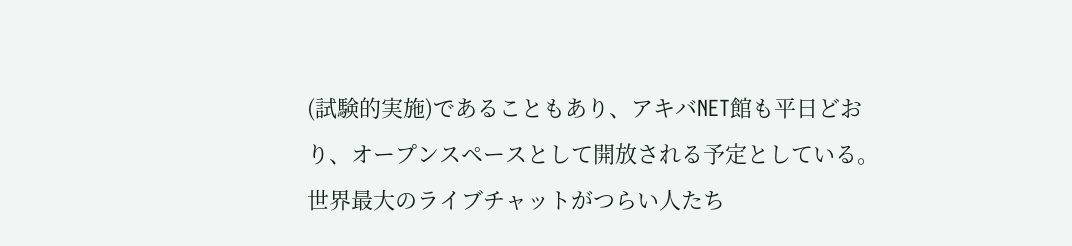(試験的実施)であることもあり、アキバNET館も平日どおり、オープンスペースとして開放される予定としている。世界最大のライブチャットがつらい人たち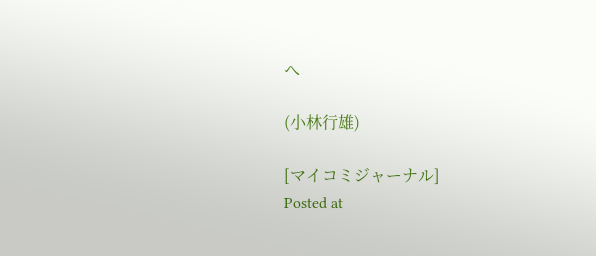へ

(小林行雄)

[マイコミジャーナル]
Posted at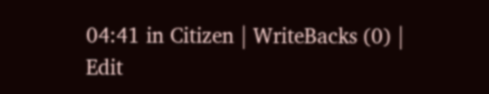04:41 in Citizen | WriteBacks (0) | Edit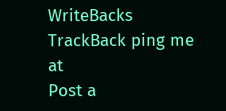WriteBacks
TrackBack ping me at
Post a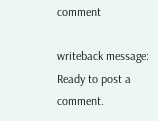comment

writeback message: Ready to post a comment.